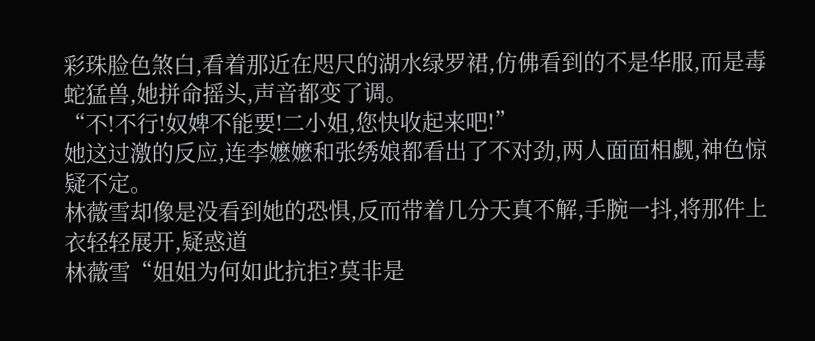彩珠脸色煞白,看着那近在咫尺的湖水绿罗裙,仿佛看到的不是华服,而是毒蛇猛兽,她拼命摇头,声音都变了调。
“不!不行!奴婢不能要!二小姐,您快收起来吧!”
她这过激的反应,连李嬷嬷和张绣娘都看出了不对劲,两人面面相觑,神色惊疑不定。
林薇雪却像是没看到她的恐惧,反而带着几分天真不解,手腕一抖,将那件上衣轻轻展开,疑惑道
林薇雪“姐姐为何如此抗拒?莫非是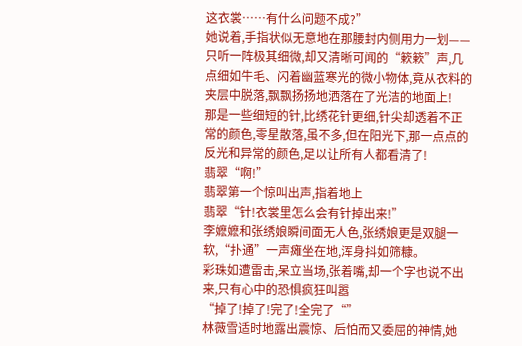这衣裳……有什么问题不成?”
她说着,手指状似无意地在那腰封内侧用力一划——
只听一阵极其细微,却又清晰可闻的“簌簌”声,几点细如牛毛、闪着幽蓝寒光的微小物体,竟从衣料的夹层中脱落,飘飘扬扬地洒落在了光洁的地面上!
那是一些细短的针,比绣花针更细,针尖却透着不正常的颜色,零星散落,虽不多,但在阳光下,那一点点的反光和异常的颜色,足以让所有人都看清了!
翡翠“啊!”
翡翠第一个惊叫出声,指着地上
翡翠“针!衣裳里怎么会有针掉出来!”
李嬷嬷和张绣娘瞬间面无人色,张绣娘更是双腿一软,“扑通”一声瘫坐在地,浑身抖如筛糠。
彩珠如遭雷击,呆立当场,张着嘴,却一个字也说不出来,只有心中的恐惧疯狂叫嚣
“掉了!掉了!完了!全完了“”
林薇雪适时地露出震惊、后怕而又委屈的神情,她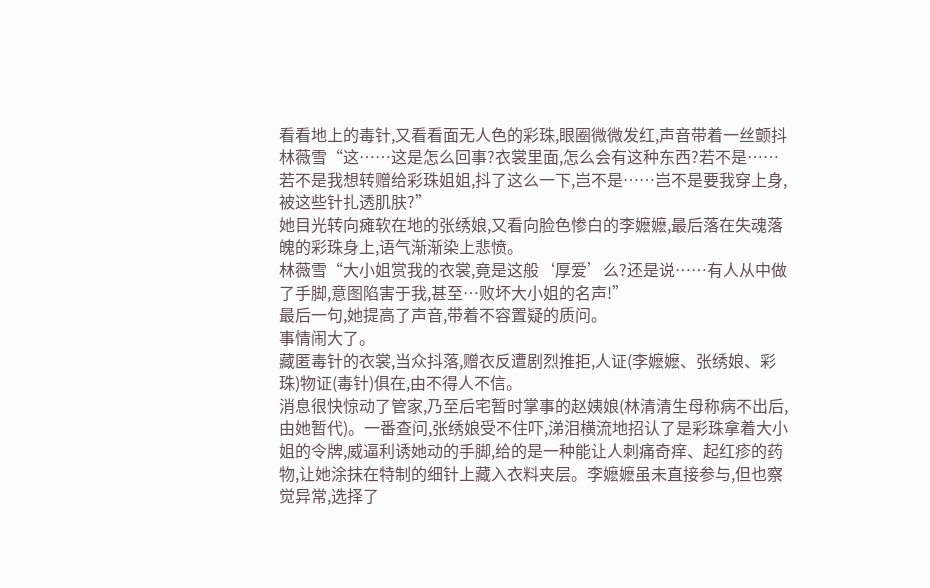看看地上的毒针,又看看面无人色的彩珠,眼圈微微发红,声音带着一丝颤抖
林薇雪“这……这是怎么回事?衣裳里面,怎么会有这种东西?若不是……若不是我想转赠给彩珠姐姐,抖了这么一下,岂不是……岂不是要我穿上身,被这些针扎透肌肤?”
她目光转向瘫软在地的张绣娘,又看向脸色惨白的李嬷嬷,最后落在失魂落魄的彩珠身上,语气渐渐染上悲愤。
林薇雪“大小姐赏我的衣裳,竟是这般‘厚爱’么?还是说……有人从中做了手脚,意图陷害于我,甚至…败坏大小姐的名声!”
最后一句,她提高了声音,带着不容置疑的质问。
事情闹大了。
藏匿毒针的衣裳,当众抖落,赠衣反遭剧烈推拒,人证(李嬷嬷、张绣娘、彩珠)物证(毒针)俱在,由不得人不信。
消息很快惊动了管家,乃至后宅暂时掌事的赵姨娘(林清清生母称病不出后,由她暂代)。一番查问,张绣娘受不住吓,涕泪横流地招认了是彩珠拿着大小姐的令牌,威逼利诱她动的手脚,给的是一种能让人刺痛奇痒、起红疹的药物,让她涂抹在特制的细针上藏入衣料夹层。李嬷嬷虽未直接参与,但也察觉异常,选择了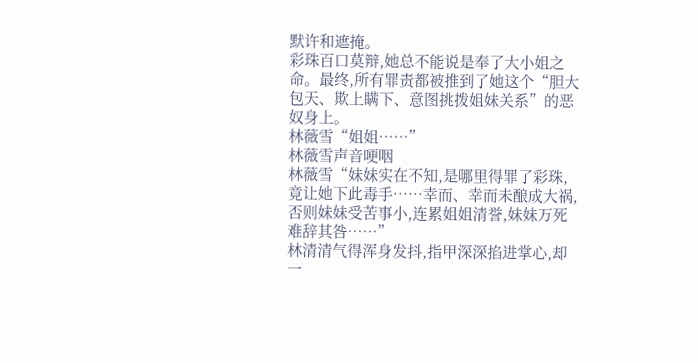默许和遮掩。
彩珠百口莫辩,她总不能说是奉了大小姐之命。最终,所有罪责都被推到了她这个“胆大包天、欺上瞒下、意图挑拨姐妹关系”的恶奴身上。
林薇雪“姐姐……”
林薇雪声音哽咽
林薇雪“妹妹实在不知,是哪里得罪了彩珠,竟让她下此毒手……幸而、幸而未酿成大祸,否则妹妹受苦事小,连累姐姐清誉,妹妹万死难辞其咎……”
林清清气得浑身发抖,指甲深深掐进掌心,却一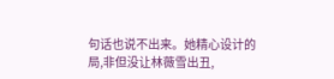句话也说不出来。她精心设计的局,非但没让林薇雪出丑,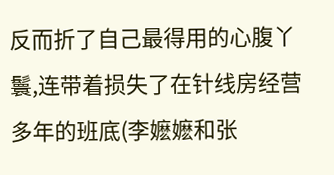反而折了自己最得用的心腹丫鬟,连带着损失了在针线房经营多年的班底(李嬷嬷和张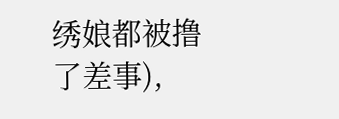绣娘都被撸了差事),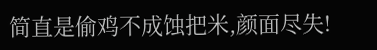简直是偷鸡不成蚀把米,颜面尽失!